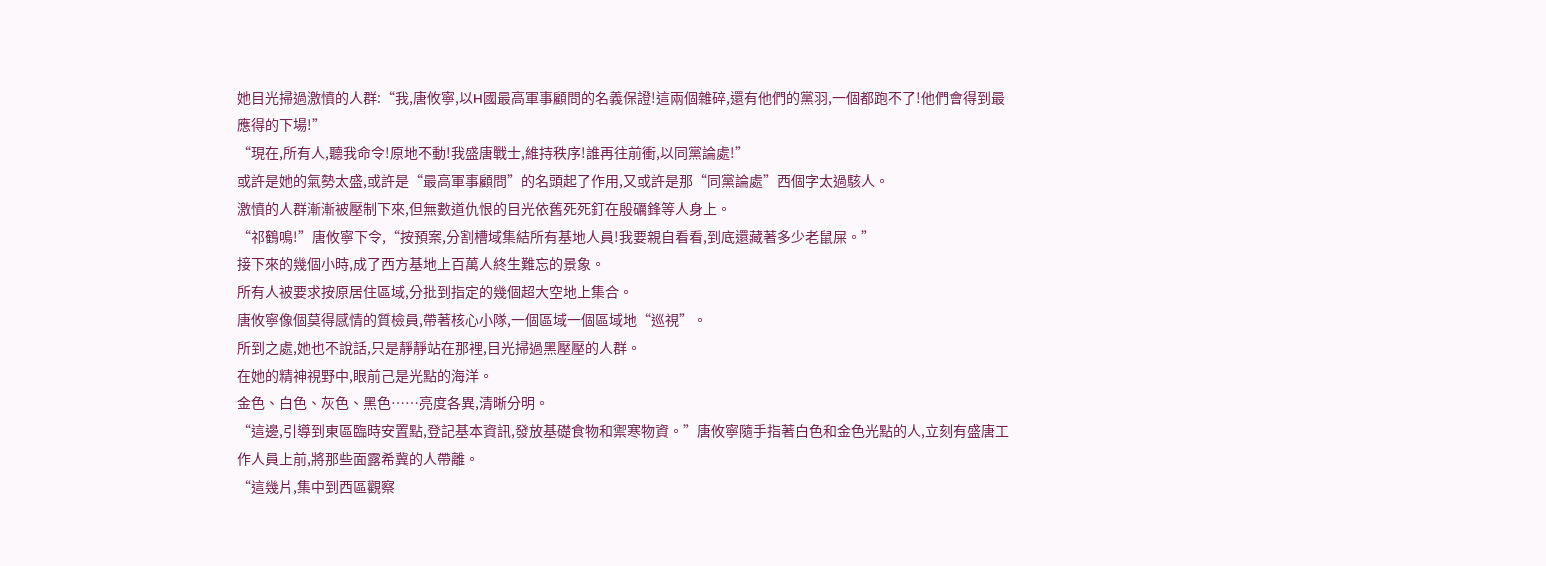她目光掃過激憤的人群:“我,唐攸寧,以H國最高軍事顧問的名義保證!這兩個雜碎,還有他們的黨羽,一個都跑不了!他們會得到最應得的下場!”
“現在,所有人,聽我命令!原地不動!我盛唐戰士,維持秩序!誰再往前衝,以同黨論處!”
或許是她的氣勢太盛,或許是“最高軍事顧問”的名頭起了作用,又或許是那“同黨論處”西個字太過駭人。
激憤的人群漸漸被壓制下來,但無數道仇恨的目光依舊死死釘在殷礪鋒等人身上。
“祁鶴鳴!”唐攸寧下令,“按預案,分割槽域集結所有基地人員!我要親自看看,到底還藏著多少老鼠屎。”
接下來的幾個小時,成了西方基地上百萬人終生難忘的景象。
所有人被要求按原居住區域,分批到指定的幾個超大空地上集合。
唐攸寧像個莫得感情的質檢員,帶著核心小隊,一個區域一個區域地“巡視”。
所到之處,她也不說話,只是靜靜站在那裡,目光掃過黑壓壓的人群。
在她的精神視野中,眼前己是光點的海洋。
金色、白色、灰色、黑色……亮度各異,清晰分明。
“這邊,引導到東區臨時安置點,登記基本資訊,發放基礎食物和禦寒物資。”唐攸寧隨手指著白色和金色光點的人,立刻有盛唐工作人員上前,將那些面露希冀的人帶離。
“這幾片,集中到西區觀察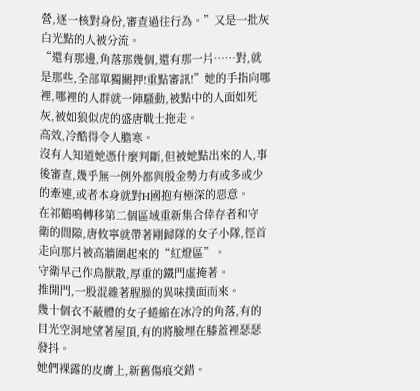營,逐一核對身份,審查過往行為。”又是一批灰白光點的人被分流。
“還有那邊,角落那幾個,還有那一片……對,就是那些,全部單獨關押!重點審訊!”她的手指向哪裡,哪裡的人群就一陣騷動,被點中的人面如死灰,被如狼似虎的盛唐戰士拖走。
高效,冷酷得令人膽寒。
沒有人知道她憑什麼判斷,但被她點出來的人,事後審查,幾乎無一例外都與殷金勢力有或多或少的牽連,或者本身就對H國抱有極深的惡意。
在祁鶴鳴轉移第二個區域重新集合倖存者和守衛的間隙,唐攸寧就帶著剛歸隊的女子小隊,徑首走向那片被高牆圍起來的“紅燈區”。
守衛早己作鳥獸散,厚重的鐵門虛掩著。
推開門,一股混雜著腥臊的異味撲面而來。
幾十個衣不蔽體的女子蜷縮在冰冷的角落,有的目光空洞地望著屋頂,有的將臉埋在膝蓋裡瑟瑟發抖。
她們裸露的皮膚上,新舊傷痕交錯。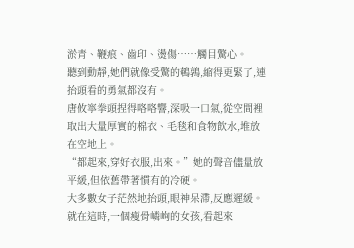淤青、鞭痕、齒印、燙傷……觸目驚心。
聽到動靜,她們就像受驚的鵪鶉,縮得更緊了,連抬頭看的勇氣都沒有。
唐攸寧拳頭捏得咯咯響,深吸一口氣,從空間裡取出大量厚實的棉衣、毛毯和食物飲水,堆放在空地上。
“都起來,穿好衣服,出來。”她的聲音儘量放平緩,但依舊帶著慣有的冷硬。
大多數女子茫然地抬頭,眼神呆滯,反應遲緩。
就在這時,一個瘦骨嶙峋的女孩,看起來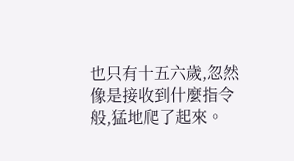也只有十五六歲,忽然像是接收到什麼指令般,猛地爬了起來。